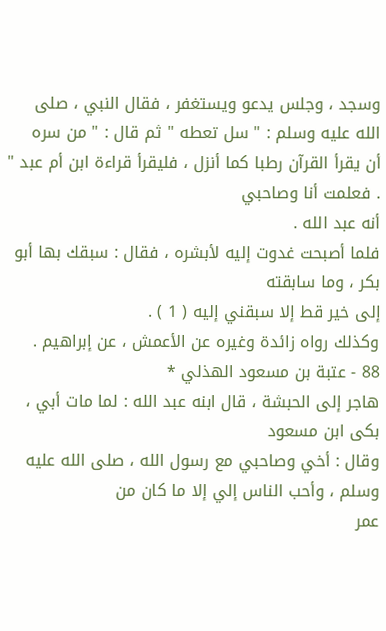وسجد ، وجلس يدعو ويستغفر ، فقال النبي ، صلى الله عليه وسلم : " سل تعطه " ثم قال : " من سره
أن يقرأ القرآن رطبا كما أنزل ، فليقرأ قراءة ابن أم عبد " . فعلمت أنا وصاحبي
أنه عبد الله .
فلما أصبحت غدوت إليه لأبشره ، فقال : سبقك بها أبو بكر ، وما سابقته
إلى خير قط إلا سبقني إليه ( 1 ) .
وكذلك رواه زائدة وغيره عن الأعمش ، عن إبراهيم .
88 - عتبة بن مسعود الهذلي *
هاجر إلى الحبشة ، قال ابنه عبد الله : لما مات أبي ، بكى ابن مسعود
وقال : أخي وصاحبي مع رسول الله ، صلى الله عليه وسلم ، وأحب الناس إلي إلا ما كان من
عمر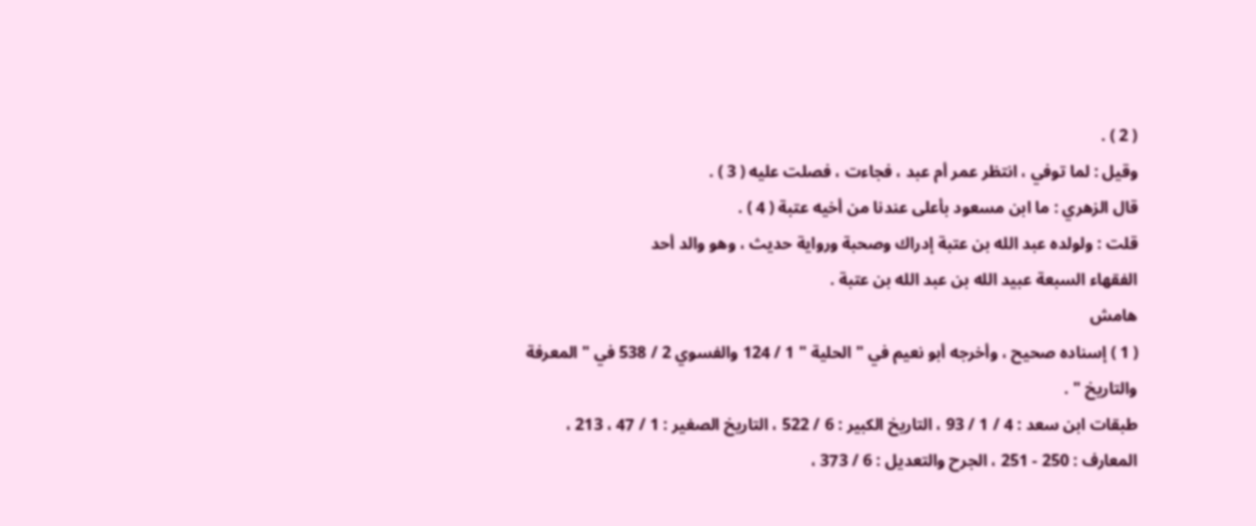( 2 ) .
وقيل : لما توفي ، انتظر عمر أم عبد ، فجاءت ، فصلت عليه ( 3 ) .
قال الزهري : ما ابن مسعود بأعلى عندنا من أخيه عتبة ( 4 ) .
قلت : ولولده عبد الله بن عتبة إدراك وصحبة ورواية حديث ، وهو والد أحد
الفقهاء السبعة عبيد الله بن عبد الله بن عتبة .
هامش
( 1 ) إسناده صحيح ، وأخرجه أبو نعيم في " الحلية " 1 / 124 والفسوي 2 / 538 في " المعرفة
والتاريخ " .
طبقات ابن سعد : 4 / 1 / 93 ، التاريخ الكبير : 6 / 522 ، التاريخ الصغير : 1 / 47 ، 213 ،
المعارف : 250 - 251 ، الجرح والتعديل : 6 / 373 ،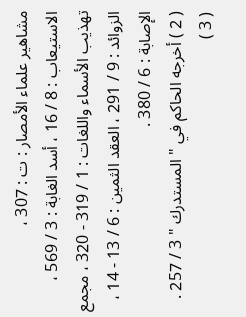مشاهير علماء الأمصار : ت : 307 ،
الاستيعاب : 8 / 16 ، أسد الغابة : 3 / 569 ، تهذيب الأسماء واللغات : 1 / 319 - 320 ، مجمع
الزوائد : 9 / 291 ، العقد الثمين : 6 / 13 - 14 ، الإصابة : 6 / 380 .
( 2 ) أخرجه الحاكم في " المستدرك " 3 / 257 .
( 3 )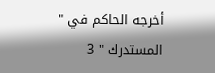أخرجه الحاكم في " المستدرك " 3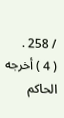/ 258 .
( 4 ) أخرجه الحاكم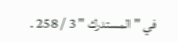في " المستدرك " 3 / 258 .